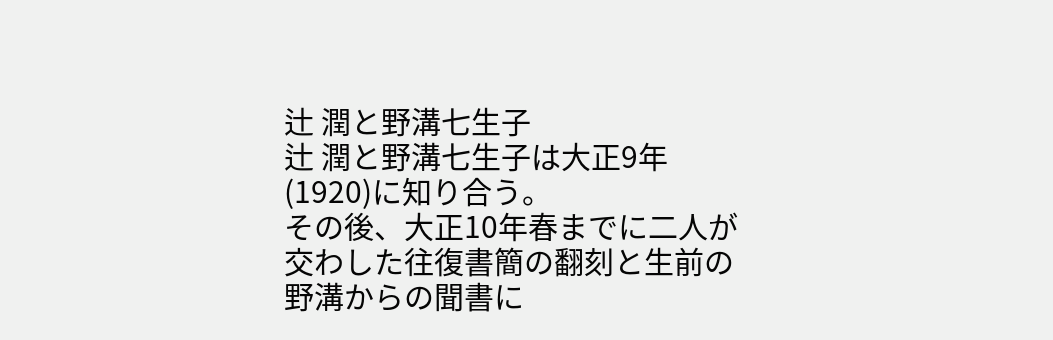辻 潤と野溝七生子
辻 潤と野溝七生子は大正9年(1920)に知り合う。
その後、大正10年春までに二人が交わした往復書簡の翻刻と生前の野溝からの聞書に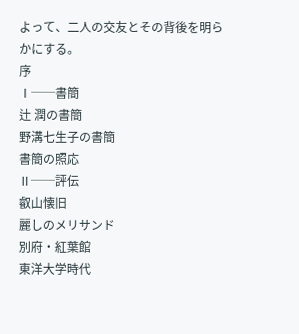よって、二人の交友とその背後を明らかにする。
序
Ⅰ──書簡
辻 潤の書簡
野溝七生子の書簡
書簡の照応
Ⅱ──評伝
叡山懐旧
麗しのメリサンド
別府・紅葉館
東洋大学時代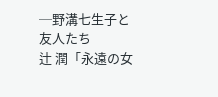─野溝七生子と友人たち
辻 潤「永遠の女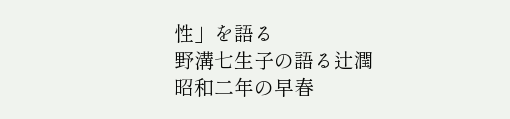性」を語る
野溝七生子の語る辻潤
昭和二年の早春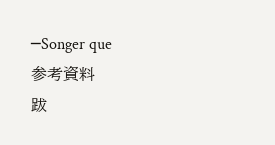─Songer que
参考資料
跋